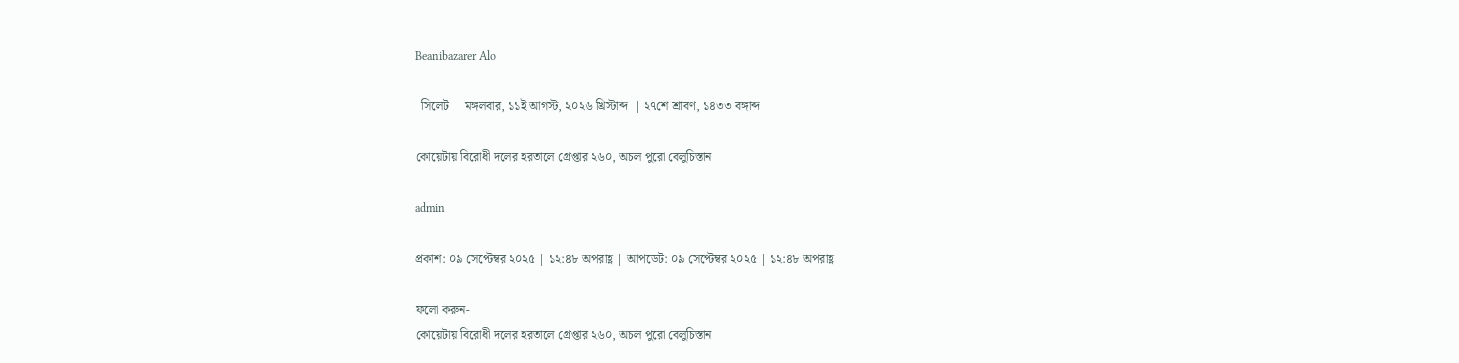Beanibazarer Alo

  সিলেট     মঙ্গলবার, ১১ই আগস্ট, ২০২৬ খ্রিস্টাব্দ  | ২৭শে শ্রাবণ, ১৪৩৩ বঙ্গাব্দ

কোয়েটায় বিরোধী দলের হরতালে গ্রেপ্তার ২৬০, অচল পুরো বেলুচিস্তান

admin

প্রকাশ: ০৯ সেপ্টেম্বর ২০২৫ | ১২:৪৮ অপরাহ্ণ | আপডেট: ০৯ সেপ্টেম্বর ২০২৫ | ১২:৪৮ অপরাহ্ণ

ফলো করুন-
কোয়েটায় বিরোধী দলের হরতালে গ্রেপ্তার ২৬০, অচল পুরো বেলুচিস্তান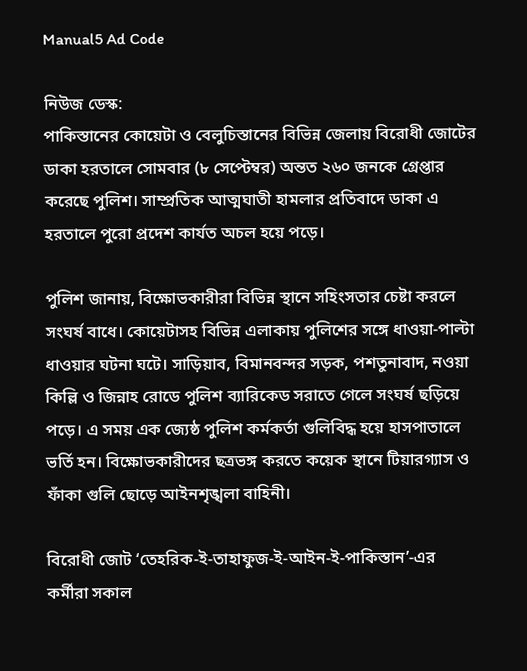Manual5 Ad Code

নিউজ ডেস্ক:
পাকিস্তানের কোয়েটা ও বেলুচিস্তানের বিভিন্ন জেলায় বিরোধী জোটের ডাকা হরতালে সোমবার (৮ সেপ্টেম্বর) অন্তত ২৬০ জনকে গ্রেপ্তার করেছে পুলিশ। সাম্প্রতিক আত্মঘাতী হামলার প্রতিবাদে ডাকা এ হরতালে পুরো প্রদেশ কার্যত অচল হয়ে পড়ে।

পুলিশ জানায়, বিক্ষোভকারীরা বিভিন্ন স্থানে সহিংসতার চেষ্টা করলে সংঘর্ষ বাধে। কোয়েটাসহ বিভিন্ন এলাকায় পুলিশের সঙ্গে ধাওয়া-পাল্টা ধাওয়ার ঘটনা ঘটে। সাড়িয়াব, বিমানবন্দর সড়ক, পশতুনাবাদ, নওয়া কিল্লি ও জিন্নাহ রোডে পুলিশ ব্যারিকেড সরাতে গেলে সংঘর্ষ ছড়িয়ে পড়ে। এ সময় এক জ্যেষ্ঠ পুলিশ কর্মকর্তা গুলিবিদ্ধ হয়ে হাসপাতালে ভর্তি হন। বিক্ষোভকারীদের ছত্রভঙ্গ করতে কয়েক স্থানে টিয়ারগ্যাস ও ফাঁকা গুলি ছোড়ে আইনশৃঙ্খলা বাহিনী।

বিরোধী জোট ‘তেহরিক-ই-তাহাফুজ-ই-আইন-ই-পাকিস্তান’-এর কর্মীরা সকাল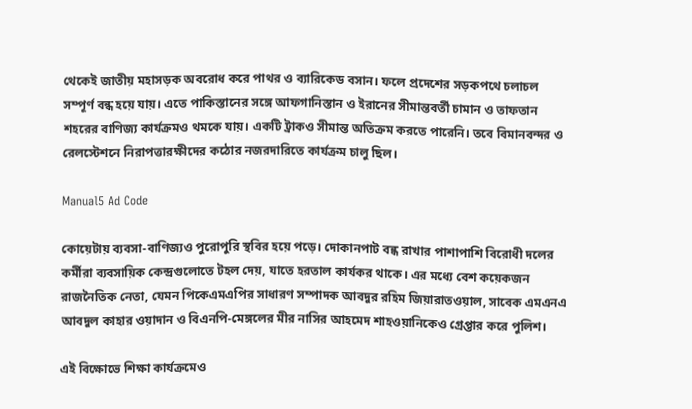থেকেই জাতীয় মহাসড়ক অবরোধ করে পাথর ও ব্যারিকেড বসান। ফলে প্রদেশের সড়কপথে চলাচল সম্পূর্ণ বন্ধ হয়ে যায়। এতে পাকিস্তানের সঙ্গে আফগানিস্তান ও ইরানের সীমান্তবর্তী চামান ও তাফতান শহরের বাণিজ্য কার্যক্রমও থমকে যায়। একটি ট্রাকও সীমান্ত অতিক্রম করতে পারেনি। তবে বিমানবন্দর ও রেলস্টেশনে নিরাপত্তারক্ষীদের কঠোর নজরদারিতে কার্যক্রম চালু ছিল।

Manual5 Ad Code

কোয়েটায় ব্যবসা-বাণিজ্যও পুরোপুরি স্থবির হয়ে পড়ে। দোকানপাট বন্ধ রাখার পাশাপাশি বিরোধী দলের কর্মীরা ব্যবসায়িক কেন্দ্রগুলোতে টহল দেয়, যাতে হরতাল কার্যকর থাকে। এর মধ্যে বেশ কয়েকজন রাজনৈতিক নেতা, যেমন পিকেএমএপির সাধারণ সম্পাদক আবদুর রহিম জিয়ারাতওয়াল, সাবেক এমএনএ আবদুল কাহার ওয়াদান ও বিএনপি-মেঙ্গলের মীর নাসির আহমেদ শাহওয়ানিকেও গ্রেপ্তার করে পুলিশ।

এই বিক্ষোভে শিক্ষা কার্যক্রমেও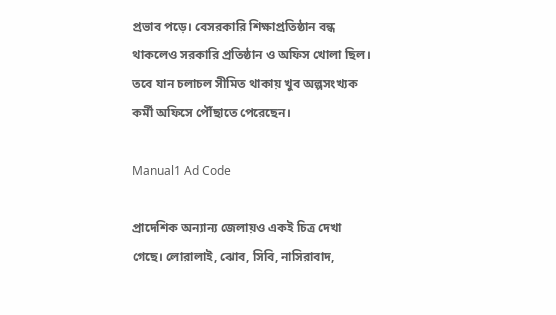প্রভাব পড়ে। বেসরকারি শিক্ষাপ্রতিষ্ঠান বন্ধ থাকলেও সরকারি প্রতিষ্ঠান ও অফিস খোলা ছিল। তবে যান চলাচল সীমিত থাকায় খুব অল্পসংখ্যক কর্মী অফিসে পৌঁছাতে পেরেছেন।

Manual1 Ad Code

প্রাদেশিক অন্যান্য জেলায়ও একই চিত্র দেখা গেছে। লোরালাই, ঝোব, সিবি, নাসিরাবাদ,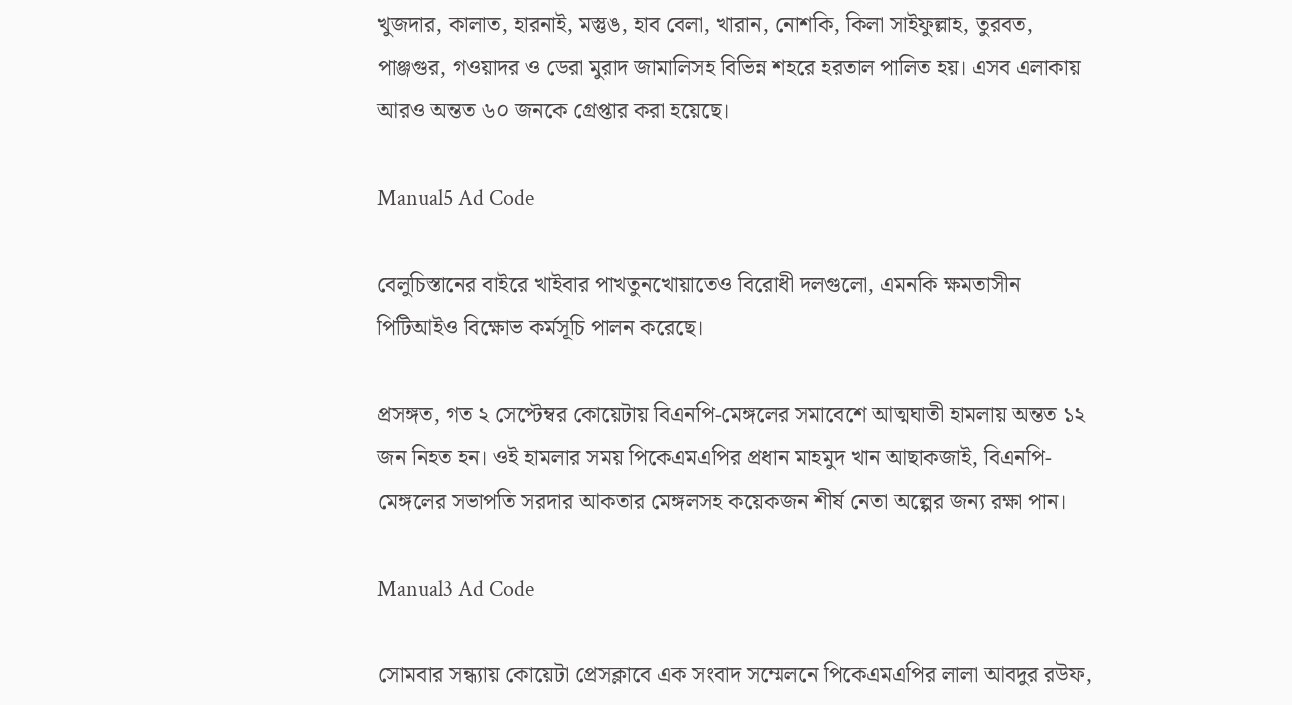খুজদার, কালাত, হারনাই, মস্তুঙ, হাব বেলা, খারান, নোশকি, কিলা সাইফুল্লাহ, তুরবত, পাঞ্জগুর, গওয়াদর ও ডেরা মুরাদ জামালিসহ বিভিন্ন শহরে হরতাল পালিত হয়। এসব এলাকায় আরও অন্তত ৬০ জনকে গ্রেপ্তার করা হয়েছে।

Manual5 Ad Code

বেলুচিস্তানের বাইরে খাইবার পাখতুনখোয়াতেও বিরোধী দলগুলো, এমনকি ক্ষমতাসীন পিটিআইও বিক্ষোভ কর্মসূচি পালন করেছে।

প্রসঙ্গত, গত ২ সেপ্টেম্বর কোয়েটায় বিএনপি-মেঙ্গলের সমাবেশে আত্মঘাতী হামলায় অন্তত ১২ জন নিহত হন। ওই হামলার সময় পিকেএমএপির প্রধান মাহমুদ খান আছাকজাই, বিএনপি-মেঙ্গলের সভাপতি সরদার আকতার মেঙ্গলসহ কয়েকজন শীর্ষ নেতা অল্পের জন্য রক্ষা পান।

Manual3 Ad Code

সোমবার সন্ধ্যায় কোয়েটা প্রেসক্লাবে এক সংবাদ সম্মেলনে পিকেএমএপির লালা আবদুর রউফ,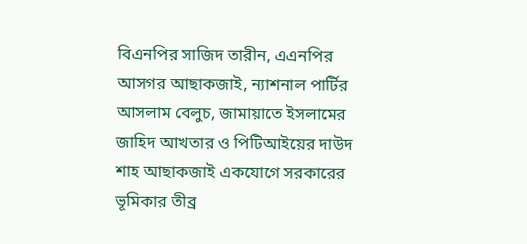বিএনপির সাজিদ তারীন, এএনপির আসগর আছাকজাই, ন্যাশনাল পার্টির আসলাম বেলুচ, জামায়াতে ইসলামের জাহিদ আখতার ও পিটিআইয়ের দাউদ শাহ আছাকজাই একযোগে সরকারের ভূমিকার তীব্র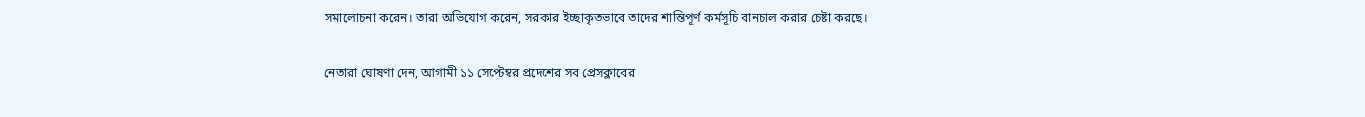সমালোচনা করেন। তারা অভিযোগ করেন, সরকার ইচ্ছাকৃতভাবে তাদের শান্তিপূর্ণ কর্মসূচি বানচাল করার চেষ্টা করছে।

নেতারা ঘোষণা দেন, আগামী ১১ সেপ্টেম্বর প্রদেশের সব প্রেসক্লাবের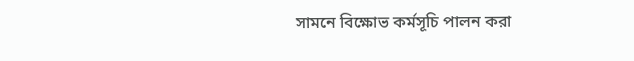সামনে বিক্ষোভ কর্মসূচি পালন করা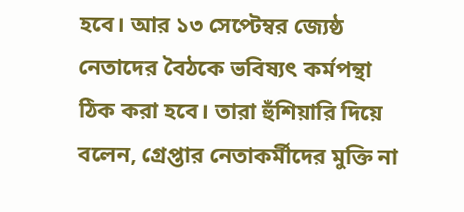হবে। আর ১৩ সেপ্টেম্বর জ্যেষ্ঠ নেতাদের বৈঠকে ভবিষ্যৎ কর্মপন্থা ঠিক করা হবে। তারা হুঁশিয়ারি দিয়ে বলেন, গ্রেপ্তার নেতাকর্মীদের মুক্তি না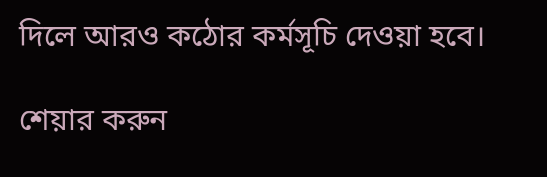দিলে আরও কঠোর কর্মসূচি দেওয়া হবে।

শেয়ার করুন